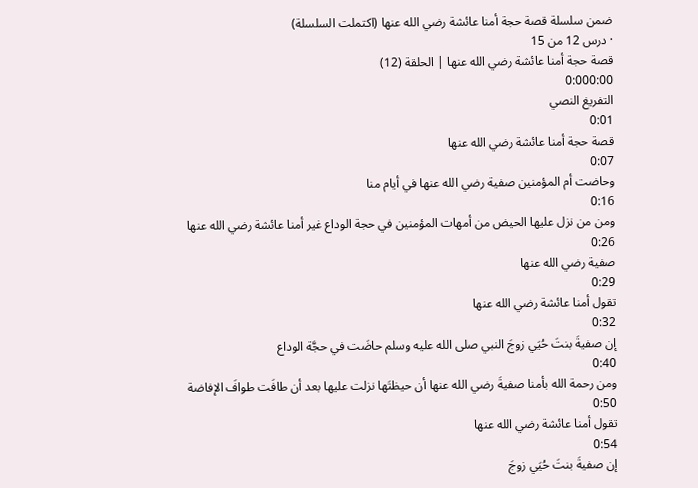ضمن سلسلة قصة حجة أمنا عائشة رضي الله عنها (اكتملت السلسلة)
· درس 12 من 15
قصة حجة أمنا عائشة رضي الله عنها | الحلقة (12)
0:000:00
التفريغ النصي
0:01
قصة حجة أمنا عائشة رضي الله عنها
0:07
وحاضت أم المؤمنين صفية رضي الله عنها في أيام منا
0:16
ومن من نزل عليها الحيض من أمهات المؤمنين في حجة الوداع غير أمنا عائشة رضي الله عنها
0:26
صفية رضي الله عنها
0:29
تقول أمنا عائشة رضي الله عنها
0:32
إن صفيةَ بنتَ حُيَي زوجَ النبي صلى الله عليه وسلم حاضَت في حجَّة الوداع
0:40
ومن رحمة الله بأمنا صفيةَ رضي الله عنها أن حيظتَها نزلت عليها بعد أن طافَت طوافَ الإفاضة
0:50
تقول أمنا عائشة رضي الله عنها
0:54
إن صفيةَ بنتَ حُيَي زوجَ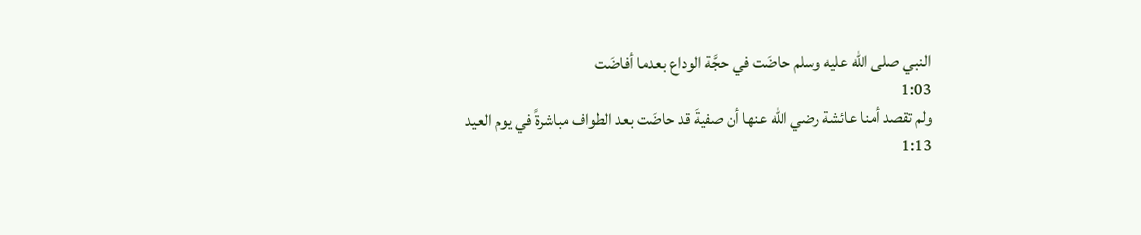النبي صلى الله عليه وسلم حاضَت في حجَّة الوداع بعدما أفاضَت
1:03
ولم تقصد أمنا عائشة رضي الله عنها أن صفيةَ قد حاضَت بعد الطواف مباشرةً في يوم العيد
1:13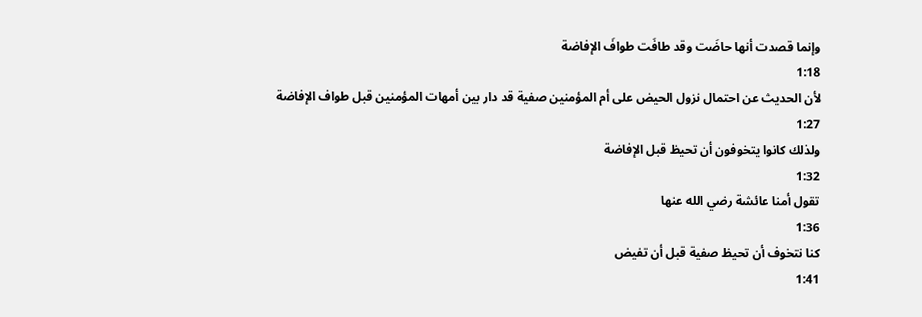وإنما قصدت أنها حاضَت وقد طافَت طوافَ الإفاضة
1:18
لأن الحديث عن احتمال نزول الحيض على أم المؤمنين صفية قد دار بين أمهات المؤمنين قبل طواف الإفاضة
1:27
ولذلك كانوا يتخوفون أن تحيظ قبل الإفاضة
1:32
تقول أمنا عائشة رضي الله عنها
1:36
كنا نتخوف أن تحيظ صفية قبل أن تفيض
1:41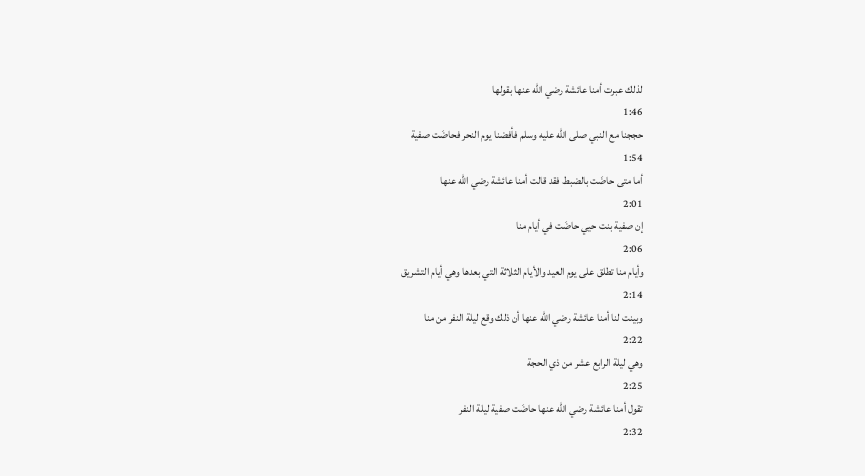لذلك عبرت أمنا عائشة رضي الله عنها بقولها
1:46
حججنا مع النبي صلى الله عليه وسلم فأفضنا يوم النحر فحاضَت صفية
1:54
أما متى حاضَت بالضبط فقد قالت أمنا عائشة رضي الله عنها
2:01
إن صفية بنت حيي حاضَت في أيام منا
2:06
وأيام منا تطلق على يوم العيد والأيام الثلاثة التي بعدها وهي أيام التشريق
2:14
وبينت لنا أمنا عائشة رضي الله عنها أن ذلك وقع ليلة النفر من منا
2:22
وهي ليلة الرابع عشر من ذي الحجة
2:25
تقول أمنا عائشة رضي الله عنها حاضَت صفية ليلة النفر
2:32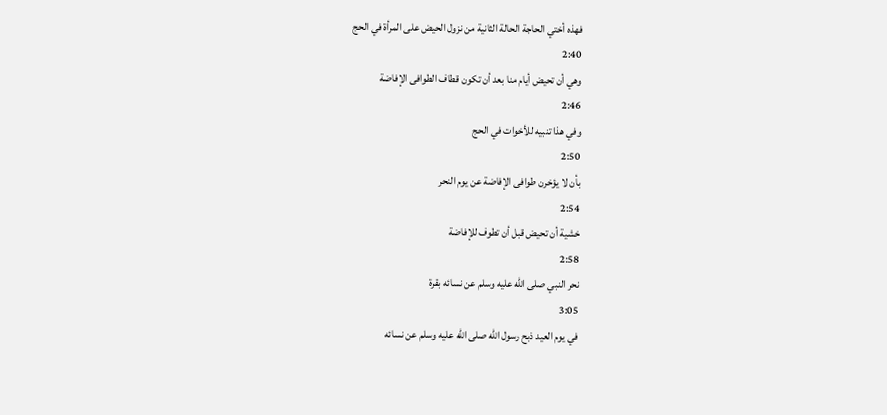فهذه أختي الحاجة الحالة الثانية من نزول الحيض على المرأة في الحج
2:40
وهي أن تحيض أيام منا بعد أن تكون قطاف الطوافى الإفاضة
2:46
وفي هذا تنبيه للأخوات في الحج
2:50
بأن لا يؤخرن طوافى الإفاضة عن يوم النحر
2:54
خشية أن تحيض قبل أن تطوف للإفاضة
2:58
نحر النبي صلى الله عليه وسلم عن نسائه بقرة
3:05
في يوم العيد ذبح رسول الله صلى الله عليه وسلم عن نسائه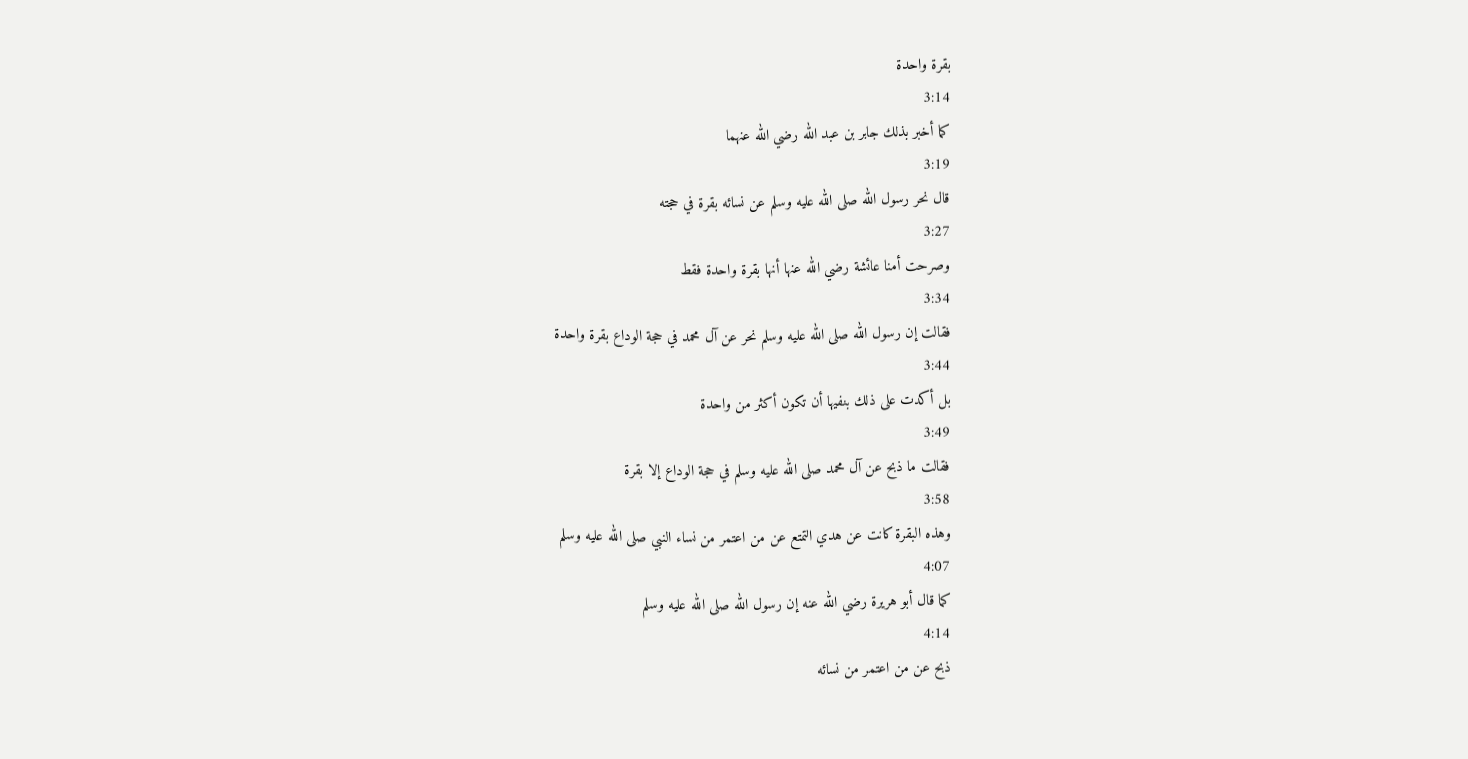بقرة واحدة
3:14
كما أخبر بذلك جابر بن عبد الله رضي الله عنهما
3:19
قال نحر رسول الله صلى الله عليه وسلم عن نسائه بقرة في حجته
3:27
وصرحت أمنا عائشة رضي الله عنها أنها بقرة واحدة فقط
3:34
فقالت إن رسول الله صلى الله عليه وسلم نحر عن آل محمد في حجة الوداع بقرة واحدة
3:44
بل أكدت على ذلك بنفيها أن تكون أكثر من واحدة
3:49
فقالت ما ذبح عن آل محمد صلى الله عليه وسلم في حجة الوداع إلا بقرة
3:58
وهذه البقرة كانت عن هدي التمتع عن من اعتمر من نساء النبي صلى الله عليه وسلم
4:07
كما قال أبو هريرة رضي الله عنه إن رسول الله صلى الله عليه وسلم
4:14
ذبح عن من اعتمر من نسائه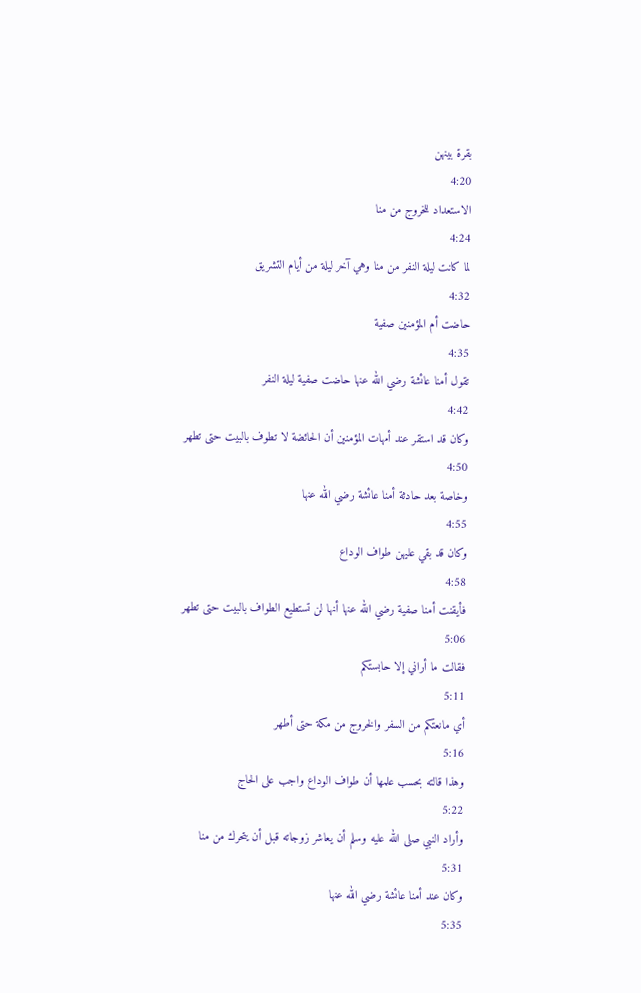بقرة بينهن
4:20
الاستعداد للخروج من منا
4:24
لما كانت ليلة النفر من منا وهي آخر ليلة من أيام التشريق
4:32
حاضت أم المؤمنين صفية
4:35
تقول أمنا عائشة رضي الله عنها حاضت صفية ليلة النفر
4:42
وكان قد استقر عند أمهات المؤمنين أن الحائضة لا تطوف بالبيت حتى تطهر
4:50
وخاصة بعد حادثة أمنا عائشة رضي الله عنها
4:55
وكان قد بقي عليهن طواف الوداع
4:58
فأيقنت أمنا صفية رضي الله عنها أنها لن تستطيع الطواف بالبيت حتى تطهر
5:06
فقالت ما أراني إلا حابستكم
5:11
أي مانعتكم من السفر والخروج من مكة حتى أطهر
5:16
وهذا قالته بحسب علمها أن طواف الوداع واجب على الحاج
5:22
وأراد النبي صلى الله عليه وسلم أن يعاشر زوجاته قبل أن يتحرك من منا
5:31
وكان عند أمنا عائشة رضي الله عنها
5:35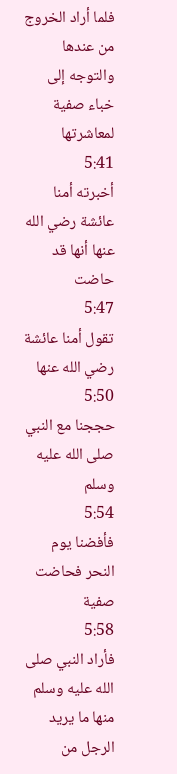فلما أراد الخروج من عندها والتوجه إلى خباء صفية لمعاشرتها
5:41
أخبرته أمنا عائشة رضي الله عنها أنها قد حاضت
5:47
تقول أمنا عائشة رضي الله عنها
5:50
حججنا مع النبي صلى الله عليه وسلم
5:54
فأفضنا يوم النحر فحاضت صفية
5:58
فأراد النبي صلى الله عليه وسلم منها ما يريد الرجل من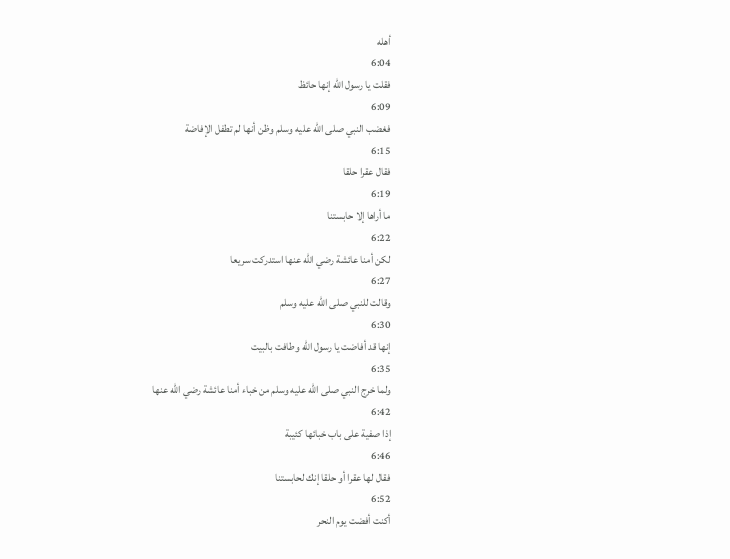أهله
6:04
فقلت يا رسول الله إنها حائظ
6:09
فغضب النبي صلى الله عليه وسلم وظن أنها لم تطفل الإفاضة
6:15
فقال عقرا حلقا
6:19
ما أراها إلا حابستنا
6:22
لكن أمنا عائشة رضي الله عنها استدركت سريعا
6:27
وقالت للنبي صلى الله عليه وسلم
6:30
إنها قد أفاضت يا رسول الله وطافت بالبيت
6:35
ولما خرج النبي صلى الله عليه وسلم من خباء أمنا عائشة رضي الله عنها
6:42
إذا صفية على باب خبائها كئيبة
6:46
فقال لها عقرا أو حلقا إنك لحابستنا
6:52
أكنت أفضت يوم النحر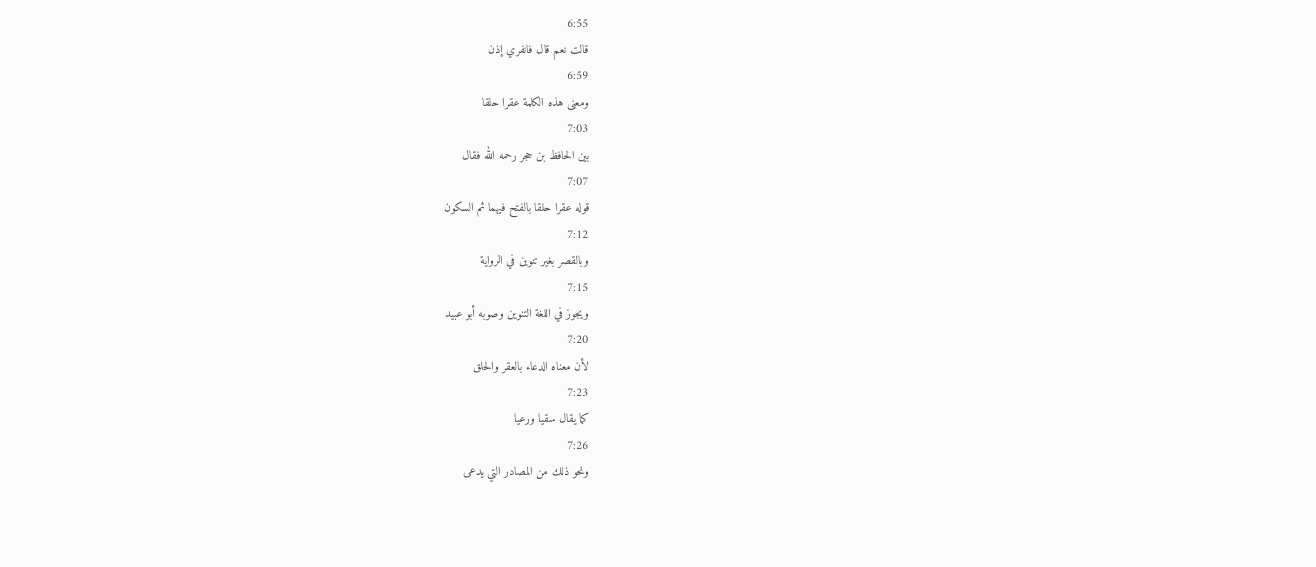6:55
قالت نعم قال فانفري إذن
6:59
ومعنى هذه الكلمة عقرا حلقا
7:03
بين الحافظ بن حجر رحمه الله فقال
7:07
قوله عقرا حلقا بالفتح فيهما ثم السكون
7:12
وبالقصر بغير تنوين في الرواية
7:15
ويجوز في اللغة التنوين وصوبه أبو عبيد
7:20
لأن معناه الدعاء بالعقر والحلق
7:23
كما يقال سقيا ورعيا
7:26
ونحو ذلك من المصادر التي يدعى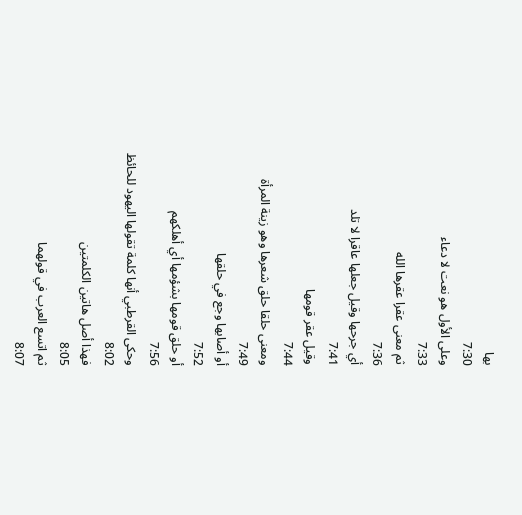بها
7:30
وعلى الأول هو نعت لا دعاء
7:33
ثم معنى عقرا عقرها الله
7:36
أي جرحها وقيل جعلها عاقرا لا تلد
7:41
وقيل عقر قومها
7:44
ومعنى حلقا حلق شعرها وهو زينة المرأة
7:49
أو أصابها وجع في حلقها
7:52
أو حلق قومها بشؤمها أي أهلكهم
7:56
وحكى القرطبي أنها كلمة تقولها اليهود للحائظ
8:02
فهذا أصل هاتين الكلمتين
8:05
ثم اتسع العرب في قولهما
8:07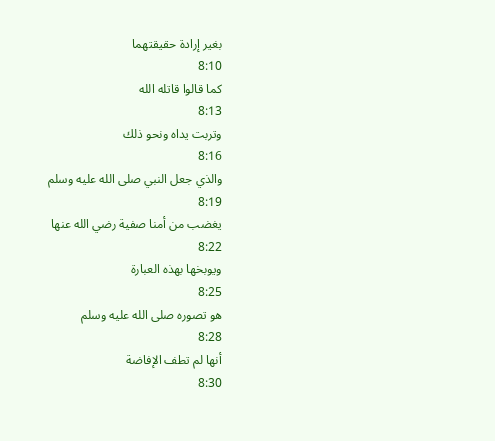بغير إرادة حقيقتهما
8:10
كما قالوا قاتله الله
8:13
وتربت يداه ونحو ذلك
8:16
والذي جعل النبي صلى الله عليه وسلم
8:19
يغضب من أمنا صفية رضي الله عنها
8:22
ويوبخها بهذه العبارة
8:25
هو تصوره صلى الله عليه وسلم
8:28
أنها لم تطف الإفاضة
8:30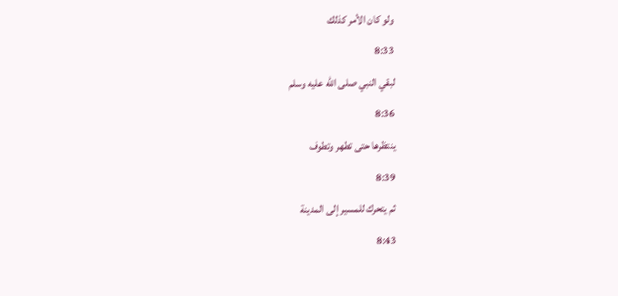ولو كان الأمر كذلك
8:33
لبقي النبي صلى الله عليه وسلم
8:36
ينتظرها حتى تطهر وتطوف
8:39
ثم يتحرك للمسير إلى المدينة
8:43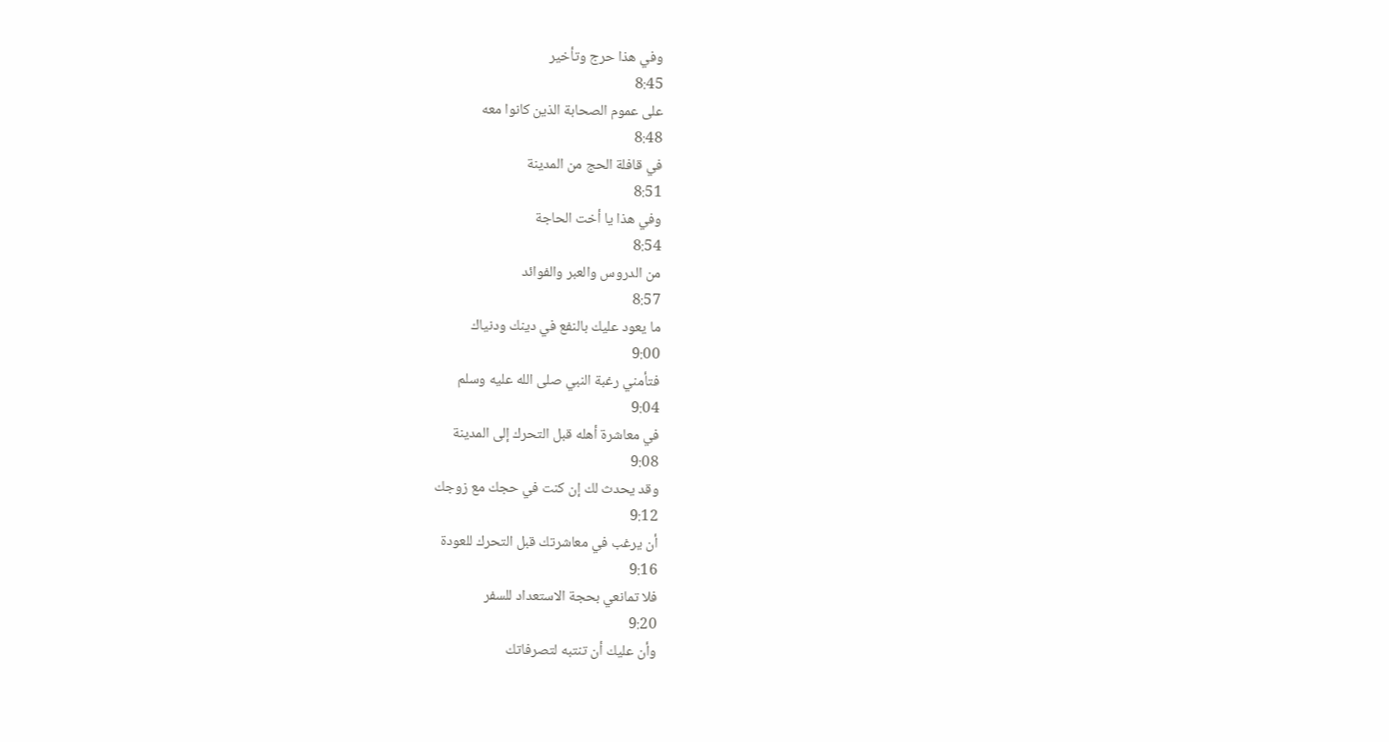وفي هذا حرج وتأخير
8:45
على عموم الصحابة الذين كانوا معه
8:48
في قافلة الحج من المدينة
8:51
وفي هذا يا أخت الحاجة
8:54
من الدروس والعبر والفوائد
8:57
ما يعود عليك بالنفع في دينك ودنياك
9:00
فتأمني رغبة النبي صلى الله عليه وسلم
9:04
في معاشرة أهله قبل التحرك إلى المدينة
9:08
وقد يحدث لك إن كنت في حجك مع زوجك
9:12
أن يرغب في معاشرتك قبل التحرك للعودة
9:16
فلا تمانعي بحجة الاستعداد للسفر
9:20
وأن عليك أن تنتبه لتصرفاتك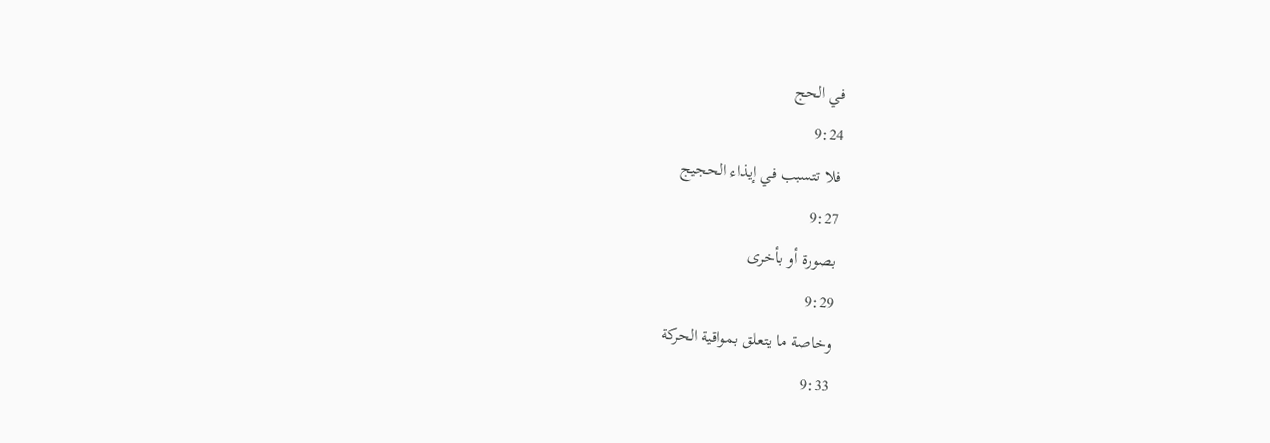في الحج
9:24
فلا تتسبب في إيذاء الحجيج
9:27
بصورة أو بأخرى
9:29
وخاصة ما يتعلق بمواقية الحركة
9:33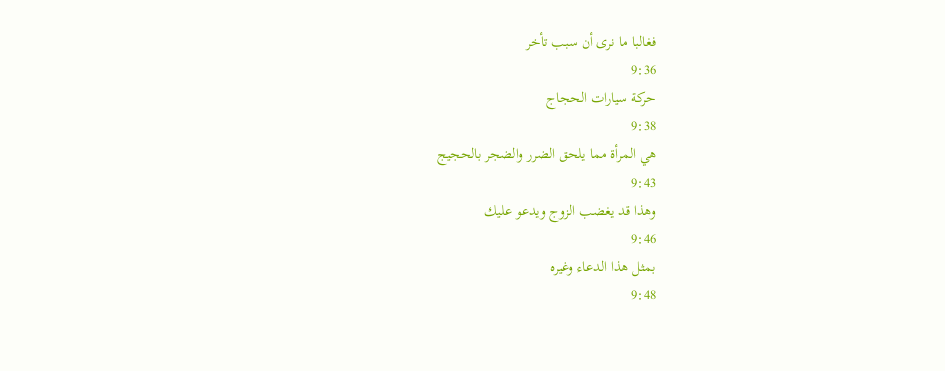فغالبا ما نرى أن سبب تأخر
9:36
حركة سيارات الحجاج
9:38
هي المرأة مما يلحق الضرر والضجر بالحجيج
9:43
وهذا قد يغضب الزوج ويدعو عليك
9:46
بمثل هذا الدعاء وغيره
9:48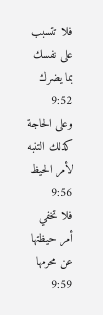فلا تتسبب على نفسك بما يضرك
9:52
وعلى الحاجة كذلك التنبه لأمر الحيظ
9:56
فلا تخفي أمر حيظتها عن محرمها
9:59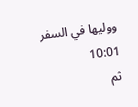ووليها في السفر
10:01
ثم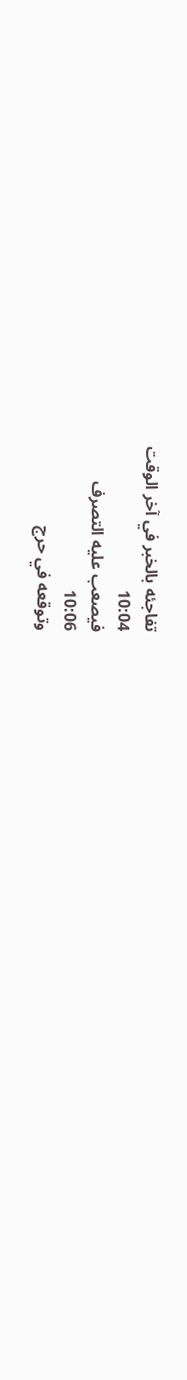تفاجئه بالخبر في آخر الوقت
10:04
فيصعب عليه التصرف
10:06
وتوقعه في حرج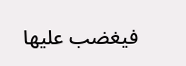فيغضب عليها